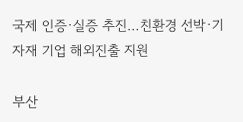국제 인증·실증 추진…친환경 선박·기자재 기업 해외진출 지원

부산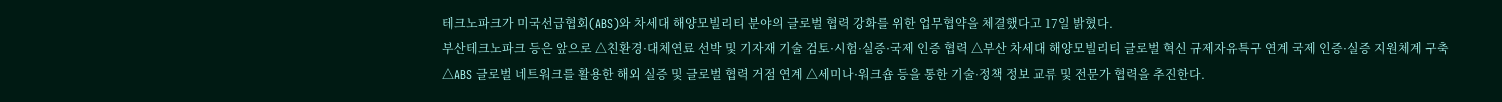테크노파크가 미국선급협회(ABS)와 차세대 해양모빌리티 분야의 글로벌 협력 강화를 위한 업무협약을 체결했다고 17일 밝혔다.
부산테크노파크 등은 앞으로 △친환경·대체연료 선박 및 기자재 기술 검토·시험·실증·국제 인증 협력 △부산 차세대 해양모빌리티 글로벌 혁신 규제자유특구 연계 국제 인증·실증 지원체계 구축 △ABS 글로벌 네트워크를 활용한 해외 실증 및 글로벌 협력 거점 연계 △세미나·워크숍 등을 통한 기술·정책 정보 교류 및 전문가 협력을 추진한다.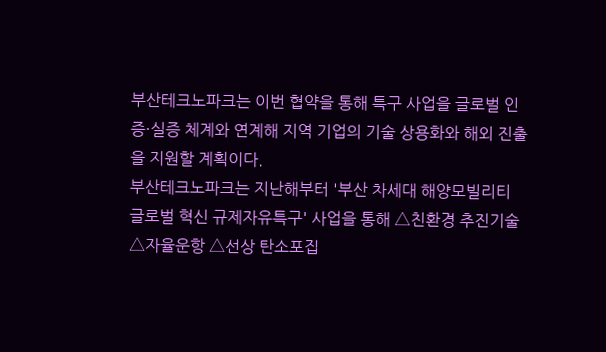부산테크노파크는 이번 협약을 통해 특구 사업을 글로벌 인증·실증 체계와 연계해 지역 기업의 기술 상용화와 해외 진출을 지원할 계획이다.
부산테크노파크는 지난해부터 '부산 차세대 해양모빌리티 글로벌 혁신 규제자유특구' 사업을 통해 △친환경 추진기술 △자율운항 △선상 탄소포집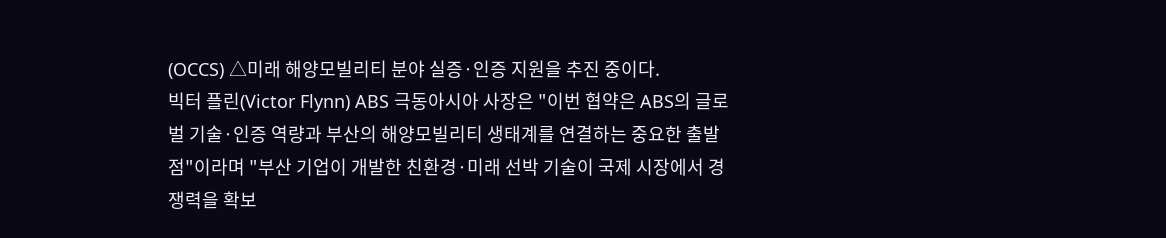(OCCS) △미래 해양모빌리티 분야 실증·인증 지원을 추진 중이다.
빅터 플린(Victor Flynn) ABS 극동아시아 사장은 "이번 협약은 ABS의 글로벌 기술·인증 역량과 부산의 해양모빌리티 생태계를 연결하는 중요한 출발점"이라며 "부산 기업이 개발한 친환경·미래 선박 기술이 국제 시장에서 경쟁력을 확보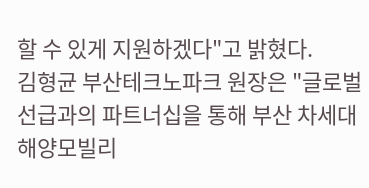할 수 있게 지원하겠다"고 밝혔다.
김형균 부산테크노파크 원장은 "글로벌 선급과의 파트너십을 통해 부산 차세대 해양모빌리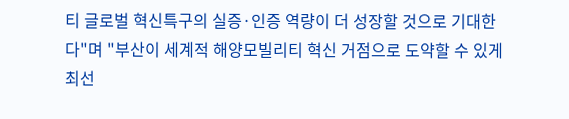티 글로벌 혁신특구의 실증·인증 역량이 더 성장할 것으로 기대한다"며 "부산이 세계적 해양모빌리티 혁신 거점으로 도약할 수 있게 최선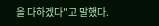을 다하겠다"고 말했다.